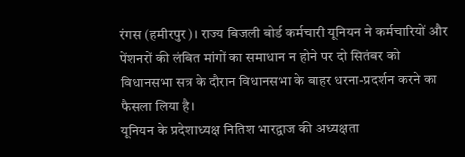रंगस (हमीरपुर)। राज्य बिजली बोर्ड कर्मचारी यूनियन ने कर्मचारियों और पेंशनरों की लंबित मांगों का समाधान न होने पर दो सितंबर को विधानसभा सत्र के दौरान विधानसभा के बाहर धरना-प्रदर्शन करने का फैसला लिया है।
यूनियन के प्रदेशाध्यक्ष नितिश भारद्वाज की अध्यक्षता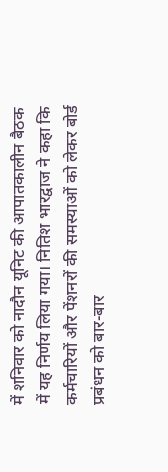में शनिवार को नादौन यूनिट की आपातकालीन बैठक में यह निर्णय लिया गया। नितिश भारद्वाज ने कहा कि कर्मचारियों और पेंशनरों की समस्याओं को लेकर बोर्ड प्रबंधन को बार-बार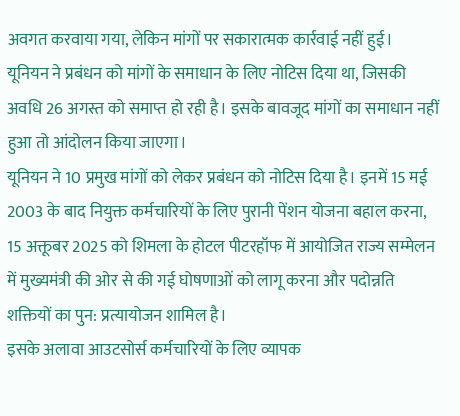अवगत करवाया गया, लेकिन मांगों पर सकारात्मक कार्रवाई नहीं हुई।
यूनियन ने प्रबंधन को मांगों के समाधान के लिए नोटिस दिया था, जिसकी अवधि 26 अगस्त को समाप्त हो रही है। इसके बावजूद मांगों का समाधान नहीं हुआ तो आंदोलन किया जाएगा।
यूनियन ने 10 प्रमुख मांगों को लेकर प्रबंधन को नोटिस दिया है। इनमें 15 मई 2003 के बाद नियुक्त कर्मचारियों के लिए पुरानी पेंशन योजना बहाल करना, 15 अक्तूबर 2025 को शिमला के होटल पीटरहॉफ में आयोजित राज्य सम्मेलन में मुख्यमंत्री की ओर से की गई घोषणाओं को लागू करना और पदोन्नति शक्तियों का पुन: प्रत्यायोजन शामिल है।
इसके अलावा आउटसोर्स कर्मचारियों के लिए व्यापक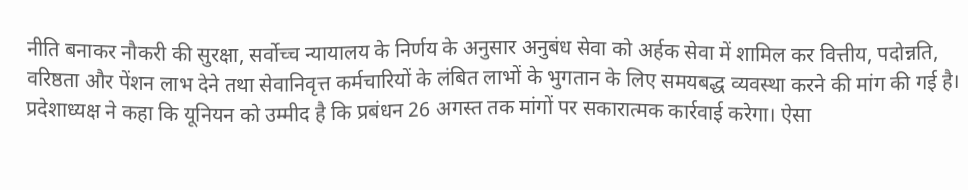नीति बनाकर नौकरी की सुरक्षा, सर्वोच्च न्यायालय के निर्णय के अनुसार अनुबंध सेवा को अर्हक सेवा में शामिल कर वित्तीय, पदोन्नति, वरिष्ठता और पेंशन लाभ देने तथा सेवानिवृत्त कर्मचारियों के लंबित लाभों के भुगतान के लिए समयबद्ध व्यवस्था करने की मांग की गई है।
प्रदेशाध्यक्ष ने कहा कि यूनियन को उम्मीद है कि प्रबंधन 26 अगस्त तक मांगों पर सकारात्मक कार्रवाई करेगा। ऐसा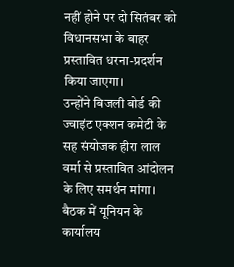नहीं होने पर दो सितंबर को विधानसभा के बाहर प्रस्तावित धरना-प्रदर्शन किया जाएगा।
उन्होंने बिजली बोर्ड की ज्वाइंट एक्शन कमेटी के सह संयोजक हीरा लाल वर्मा से प्रस्तावित आंदोलन के लिए समर्थन मांगा। बैठक में यूनियन के कार्यालय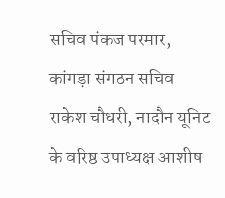सचिव पंकज परमार, कांगड़ा संगठन सचिव राकेश चौधरी, नादौन यूनिट के वरिष्ठ उपाध्यक्ष आशीष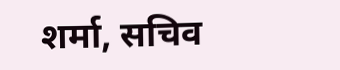शर्मा, सचिव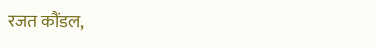रजत कौंडल,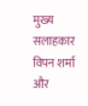मुख्य सलाहकार विपन शर्मा और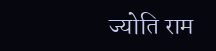ज्योति राम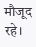मौजूद रहे।